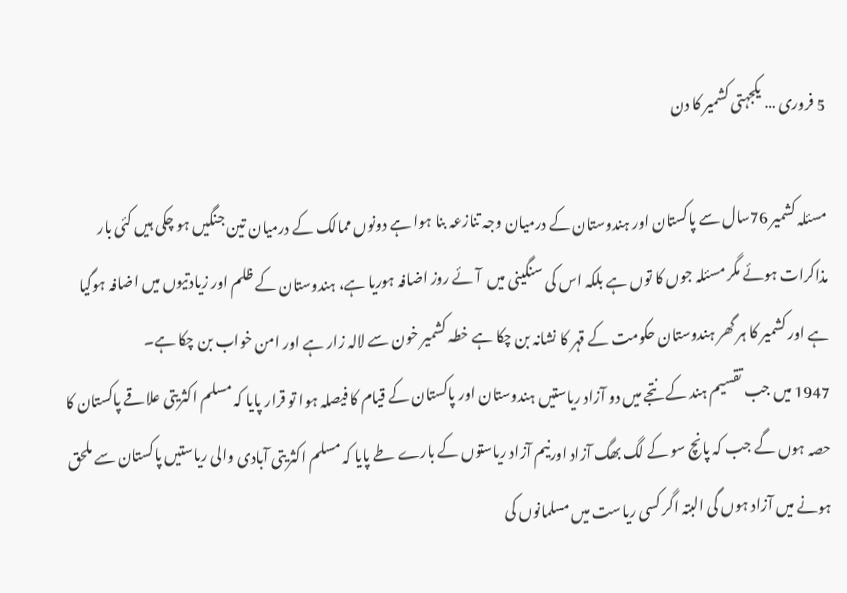5 فروری … یکجہتی کشمیر کا دن

مسئلہ کشمیر 76سال سے پاکستان اور ہندوستان کے درمیان وجہ تنازعہ بنا ہوا ہے دونوں ممالک کے درمیان تین جنگیں ہو چکی ہیں کئی بار مذاکرات ہوئے مگر مسئلہ جوں کا توں ہے بلکہ اس کی سنگینی میں  آئے روز اضافہ ہوریا ہے، ہندوستان کے ظلم اور زیادتیوں میں اضافہ ہوگیا ہے اور کشمیر کا ہر گھر ہندوستان حکومت کے قہر کا نشانہ بن چکا ہے خطہ کشمیر خون سے لالہ زار ہے اور امن خواب بن چکا ہے۔
1947 میں جب تقسیم ہند کے نتجے میں دو آزاد ریاستیں ہندوستان اور پاکستان کے قیام کا فیصلہ ہوا تو قرار پایا کہ مسلم اکثریتی علاقے پاکستان کا حصہ ہوں گے جب کہ پانچ سو کے لگ بھگ آزاد اورنیم آزاد ریاستوں کے بارے طے پایا کہ مسلم اکثریتی آبادی والی ریاستیں پاکستان سے ملحق ہونے میں آزاد ہوں گی البتہ اگر کسی ریاست میں مسلمانوں کی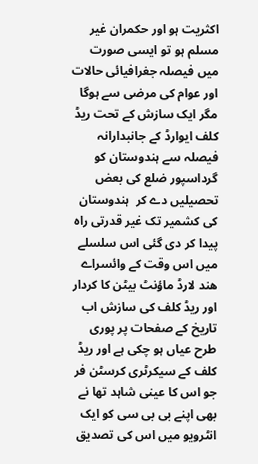اکثریت ہو اور حکمران غیر مسلم ہو تو ایسی صورت میں فیصلہ جغرافیائی حالات اور عوام کی مرضی سے ہوگا مگر ایک سازش کے تحت ریڈ کلف ایوارڈ کے جانبدارانہ فیصلہ سے ہندوستان کو گرداسپور ضلع کی بعض تحصیلیں دے کر  ہندوستان کی کشمیر تک غیر قدرتی راہ پیدا کر دی گئی اس سلسلے میں اس وقت کے وائسراے ھند لارڈ ماؤنٹ بیٹن کا کردار اور ریڈ کلف کی سازش اب تاریخ کے صفحات پر پوری طرح عیاں ہو چکی ہے اور ریڈ کلف کے سیکرٹری کرسٹن فر جو اس کا عینی شاہد تھا نے بھی اپنے بی بی سی کو ایک انٹرویو میں اس کی تصدیق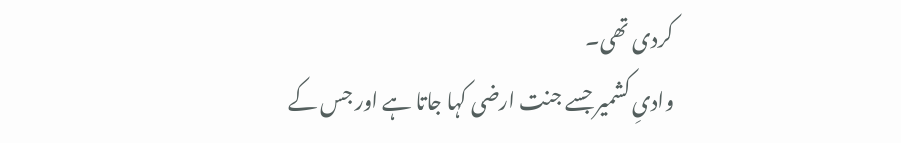کردی تھی۔
وادیِ کشمیر جسے جنت ارضی کہا جاتا ہے اور جس کے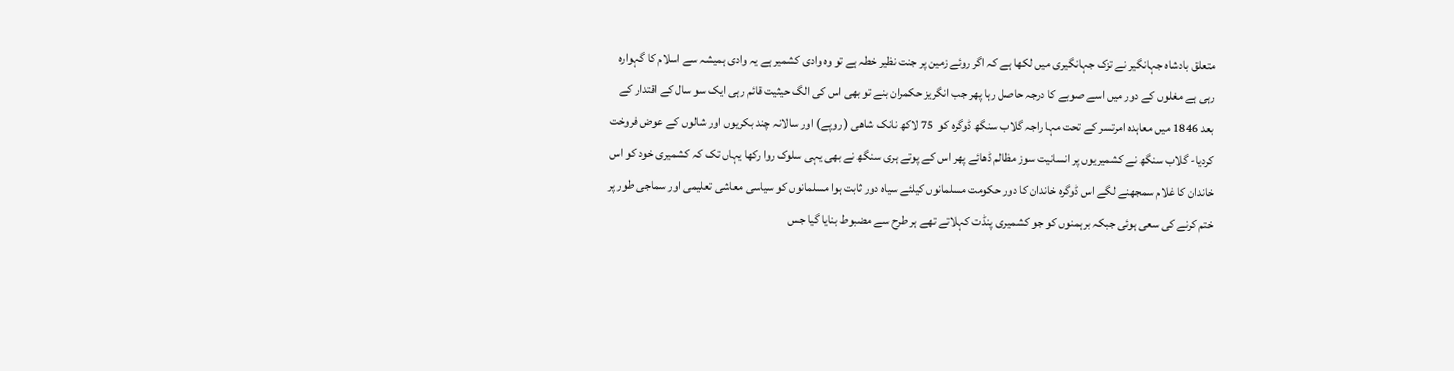متعلق بادشاہ جہانگیر نے تزک جہانگیری میں لکھا ہے کہ اگر روئے زمین پر جنت نظیر خطہ ہے تو وہ وادی کشمیر ہے یہ وادی ہمیشہ سے اسلام کا گہوارہ رہی ہے مغلوں کے دور میں اسے صوبے کا درجہ حاصل رہا پھر جب انگریز حکمران بنے تو بھی اس کی الگ حیثیت قائم رہی ایک سو سال کے اقتدار کے بعد 1846 میں معاہدہ امرتسر کے تحت مہا راجہ گلاب سنگھ ڈوگرہ کو  75 لاکھ نانک شاھی ( روپے) اور سالانہ چند بکریوں اور شالوں کے عوض فروخت کردیا- گلاب سنگھ نے کشمیریوں پر انسانیت سوز مظالم ڈھائے پھر اس کے پوتے ہری سنگھ نے بھی یہی سلوک روا رکھا یہاں تک کہ کشمیری خود کو اس خاندان کا غلام سمجھنے لگے اس ڈوگرہ خاندان کا دور حکومت مسلمانوں کیلئے سیاہ دور ثابت ہوا مسلمانوں کو سیاسی معاشی تعلیمی اور سماجی طور پر ختم کرنے کی سعی ہوئی جبکہ برہمنوں کو جو کشمیری پنڈت کہلاتے تھے ہر طرح سے مضبوط بنایا گیا جس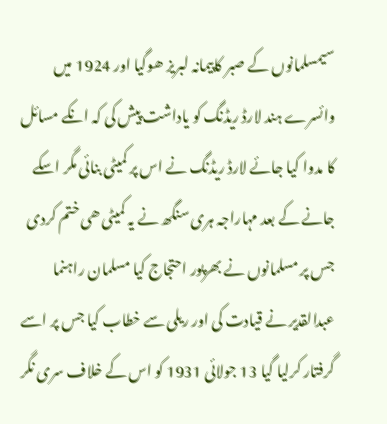سیمسلمانوں کے صبر کاپیمانہ لبریز ھوگیا اور 1924 میں وائسرے ہند لارڈ ریڈنگ کو یاداشت پیش کی کہ انکے مسائل کا مدوا کیا جائے لارڈ ریڈنگ نے اس پر کمیٹی بنائی مگر اسکے جانے کے بعد مہاراجہ ہری سنگھ نے یہ کمیٹی ھی ختم کردی جس پر مسلمانوں نے بھرپور احتجاج کیا مسلمان راہنما عبدالقدیر نے قیادت کی اور ریلی سے خطاب کیا جس پر اسے گرفتار کرلیا گیا 13 جولائی 1931 کو اس کے خلاف سری نگر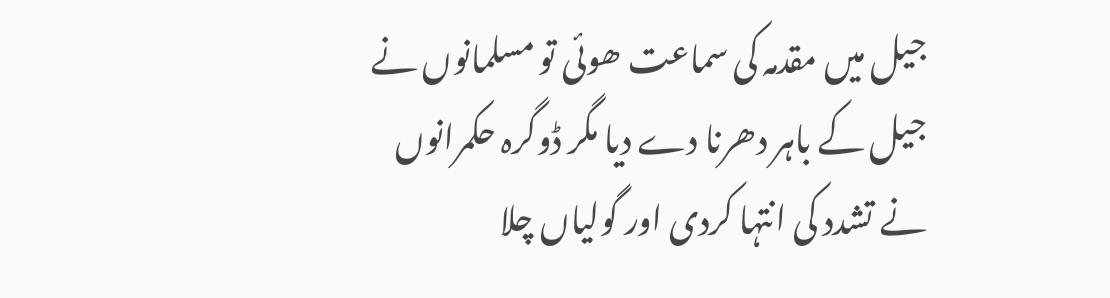جیل میں مقدمہ کی سماعت ھوئی تو مسلمانوں نے جیل کے باہر دھرنا دے دیا مگر ڈوگرہ حکمرانوں نے تشدد کی انتہا کردی اور گولیاں چلا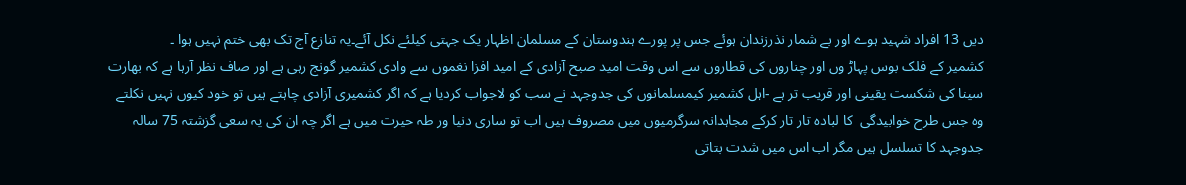دیں 13 افراد شہید ہوے اور بے شمار نذرزندان ہوئے جس پر پورے ہندوستان کے مسلمان اظہار یک جہتی کیلئے نکل آئے۔یہ تنازع آج تک بھی ختم نہیں ہوا ۔
کشمیر کے فلک بوس پہاڑ وں اور چناروں کی قطاروں سے اس وقت امید صبح آزادی کے امید افزا نغموں سے وادی کشمیر گونج رہی ہے اور صاف نظر آرہا ہے کہ بھارت سینا کی شکست یقینی اور قریب تر ہے -اہل کشمیر کیمسلمانوں کی جدوجہد نے سب کو لاجواب کردیا ہے کہ اگر کشمیری آزادی چاہتے ہیں تو خود کیوں نہیں نکلتے وہ جس طرح خوابیدگی  کا لبادہ تار تار کرکے مجاہدانہ سرگرمیوں میں مصروف ہیں اب تو ساری دنیا ور طہ حیرت میں ہے اگر چہ ان کی یہ سعی گزشتہ 75 سالہ جدوجہد کا تسلسل ہیں مگر اب اس میں شدت بتاتی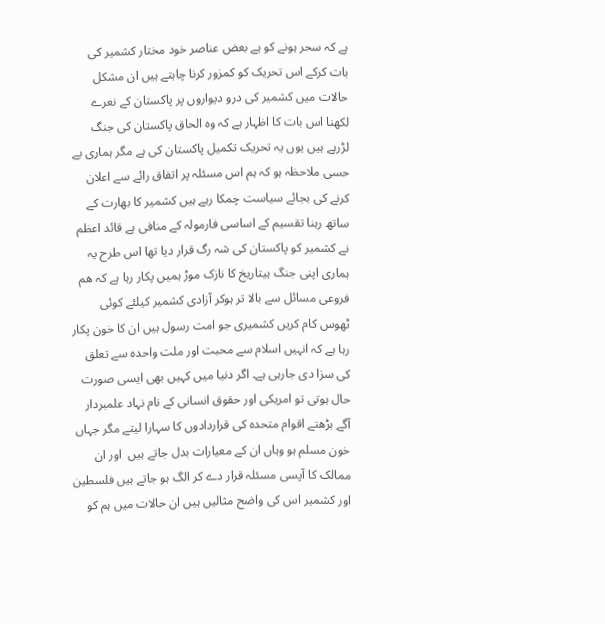ہے کہ سحر ہونے کو ہے بعض عناصر خود مختار کشمیر کی بات کرکے اس تحریک کو کمزور کرنا چاہتے ہیں ان مشکل حالات میں کشمیر کی درو دیواروں پر پاکستان کے نعرے لکھنا اس بات کا اظہار ہے کہ وہ الحاق پاکستان کی جنگ لڑرہے ہیں یوں یہ تحریک تکمیل پاکستان کی ہے مگر ہماری بے حسی ملاحظہ ہو کہ ہم اس مسئلہ پر اتفاق رائے سے اعلان کرنے کی بجائے سیاست چمکا رہے ہیں کشمیر کا بھارت کے ساتھ رہنا تقسیم کے اساسی فارمولہ کے منافی ہے قائد اعظم نے کشمیر کو پاکستان کی شہ رگ قرار دیا تھا اس طرح یہ ہماری اپنی جنگ ہیتاریخ کا نازک موڑ ہمیں پکار رہا ہے کہ ھم فروعی مسائل سے بالا تر ہوکر آزادی کشمیر کیلئے کوئی ٹھوس کام کریں کشمیری جو امت رسول ہیں ان کا خون پکار رہا ہے کہ انہیں اسلام سے محبت اور ملت واحدہ سے تعلق کی سزا دی جارہی ہے۔ اگر دنیا میں کہیں بھی ایسی صورت حال ہوتی تو امریکی اور حقوق انسانی کے نام نہاد علمبردار آگے بڑھتے اقوام متحدہ کی قراردادوں کا سہارا لیتے مگر جہاں خون مسلم ہو وہاں ان کے معیارات بدل جاتے ہیں  اور ان ممالک کا آپسی مسئلہ قرار دے کر الگ ہو جاتے ہیں فلسطین اور کشمیر اس کی واضح مثالیں ہیں ان حالات میں ہم کو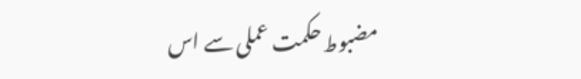مضبوط حکمت عملی سے اس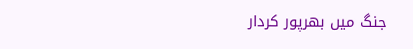جنگ میں بھرپور کردار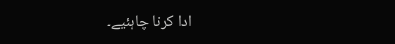ادا کرنا چاہئیے۔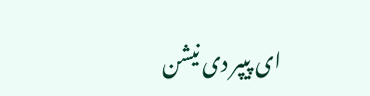ای پیپر دی نیشن